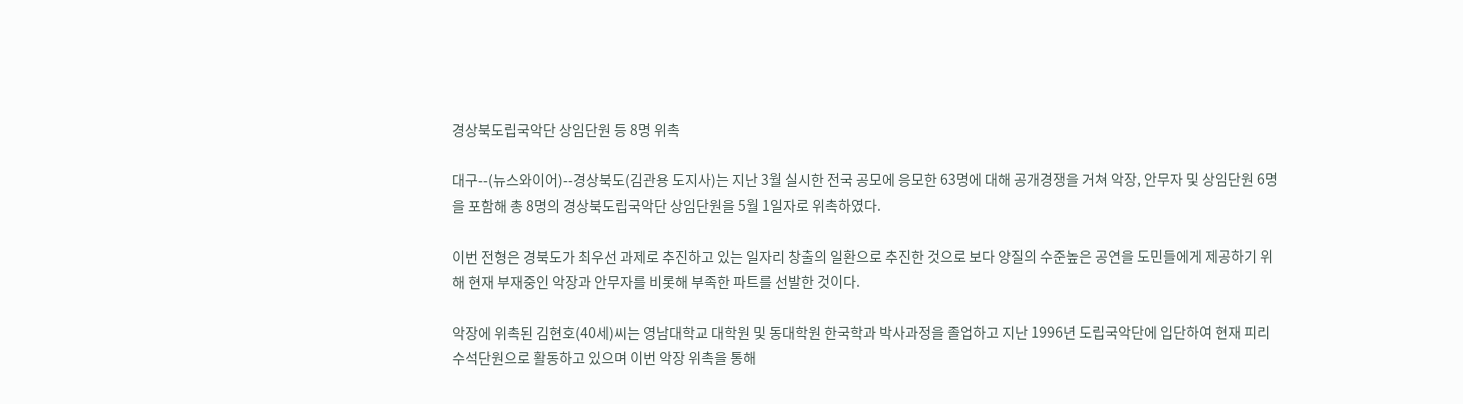경상북도립국악단 상임단원 등 8명 위촉

대구--(뉴스와이어)--경상북도(김관용 도지사)는 지난 3월 실시한 전국 공모에 응모한 63명에 대해 공개경쟁을 거쳐 악장, 안무자 및 상임단원 6명을 포함해 총 8명의 경상북도립국악단 상임단원을 5월 1일자로 위촉하였다.

이번 전형은 경북도가 최우선 과제로 추진하고 있는 일자리 창출의 일환으로 추진한 것으로 보다 양질의 수준높은 공연을 도민들에게 제공하기 위해 현재 부재중인 악장과 안무자를 비롯해 부족한 파트를 선발한 것이다.

악장에 위촉된 김현호(40세)씨는 영남대학교 대학원 및 동대학원 한국학과 박사과정을 졸업하고 지난 1996년 도립국악단에 입단하여 현재 피리 수석단원으로 활동하고 있으며 이번 악장 위촉을 통해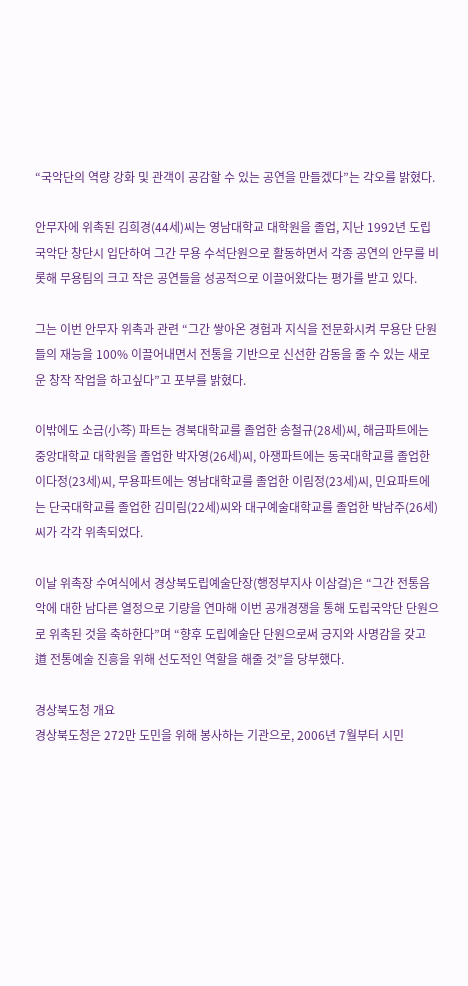“국악단의 역량 강화 및 관객이 공감할 수 있는 공연을 만들겠다”는 각오를 밝혔다.

안무자에 위촉된 김희경(44세)씨는 영남대학교 대학원을 졸업, 지난 1992년 도립국악단 창단시 입단하여 그간 무용 수석단원으로 활동하면서 각종 공연의 안무를 비롯해 무용팀의 크고 작은 공연들을 성공적으로 이끌어왔다는 평가를 받고 있다.

그는 이번 안무자 위촉과 관련 “그간 쌓아온 경험과 지식을 전문화시켜 무용단 단원들의 재능을 100% 이끌어내면서 전통을 기반으로 신선한 감동을 줄 수 있는 새로운 창작 작업을 하고싶다”고 포부를 밝혔다.

이밖에도 소금(小芩) 파트는 경북대학교를 졸업한 송철규(28세)씨, 해금파트에는 중앙대학교 대학원을 졸업한 박자영(26세)씨, 아쟁파트에는 동국대학교를 졸업한 이다정(23세)씨, 무용파트에는 영남대학교를 졸업한 이림정(23세)씨, 민요파트에는 단국대학교를 졸업한 김미림(22세)씨와 대구예술대학교를 졸업한 박남주(26세)씨가 각각 위촉되었다.

이날 위촉장 수여식에서 경상북도립예술단장(행정부지사 이삼걸)은 “그간 전통음악에 대한 남다른 열정으로 기량을 연마해 이번 공개경쟁을 통해 도립국악단 단원으로 위촉된 것을 축하한다”며 “향후 도립예술단 단원으로써 긍지와 사명감을 갖고 道 전통예술 진흥을 위해 선도적인 역할을 해줄 것”을 당부했다.

경상북도청 개요
경상북도청은 272만 도민을 위해 봉사하는 기관으로, 2006년 7월부터 시민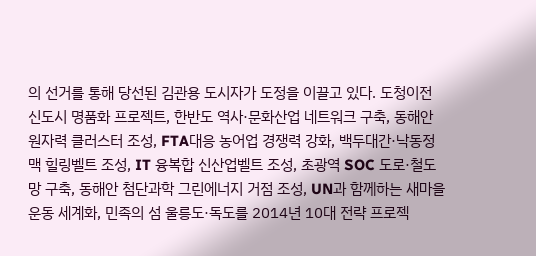의 선거를 통해 당선된 김관용 도시자가 도정을 이끌고 있다. 도청이전 신도시 명품화 프로젝트, 한반도 역사·문화산업 네트워크 구축, 동해안 원자력 클러스터 조성, FTA대응 농어업 경쟁력 강화, 백두대간·낙동정맥 힐링벨트 조성, IT 융복합 신산업벨트 조성, 초광역 SOC 도로·철도망 구축, 동해안 첨단과학 그린에너지 거점 조성, UN과 함께하는 새마을운동 세계화, 민족의 섬 울릉도·독도를 2014년 10대 전략 프로젝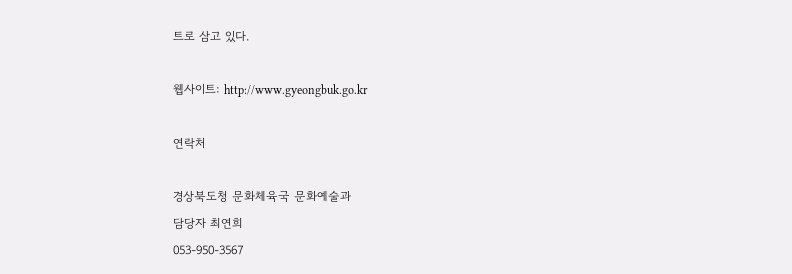트로 삼고 있다.

웹사이트: http://www.gyeongbuk.go.kr

연락처

경상북도청 문화체육국 문화예술과
담당자 최연희
053-950-3567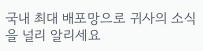국내 최대 배포망으로 귀사의 소식을 널리 알리세요